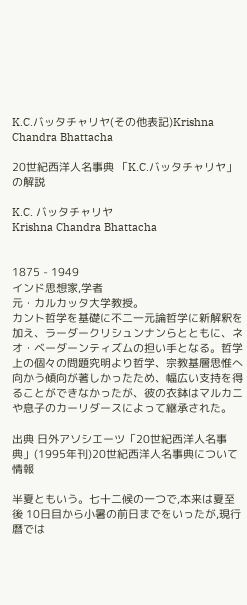K.C.バッタチャリヤ(その他表記)Krishna Chandra Bhattacha

20世紀西洋人名事典 「K.C.バッタチャリヤ」の解説

K.C. バッタチャリヤ
Krishna Chandra Bhattacha


1875 - 1949
インド思想家,学者
元・カルカッタ大学教授。
カント哲学を基礎に不二一元論哲学に新解釈を加え、ラーダークリシュンナンらとともに、ネオ・ベーダーンティズムの担い手となる。哲学上の個々の問題究明より哲学、宗教基層思惟へ向かう傾向が著しかったため、幅広い支持を得ることができなかったが、彼の衣鉢はマルカニや息子のカーリダースによって継承された。

出典 日外アソシエーツ「20世紀西洋人名事典」(1995年刊)20世紀西洋人名事典について 情報

半夏ともいう。七十二候の一つで,本来は夏至後 10日目から小暑の前日までをいったが,現行暦では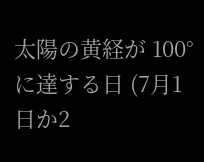太陽の黄経が 100°に達する日 (7月1日か2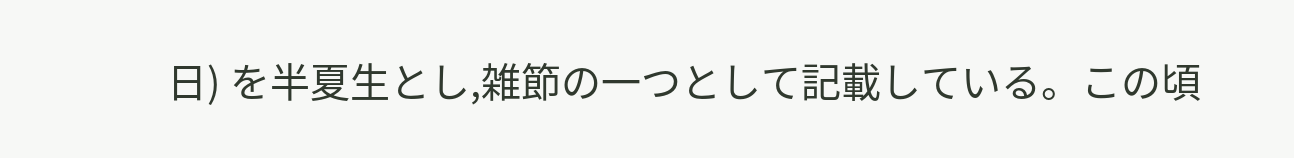日) を半夏生とし,雑節の一つとして記載している。この頃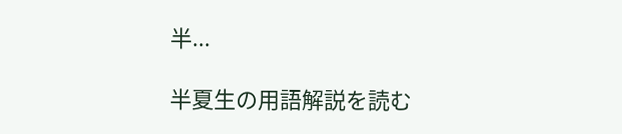半...

半夏生の用語解説を読む